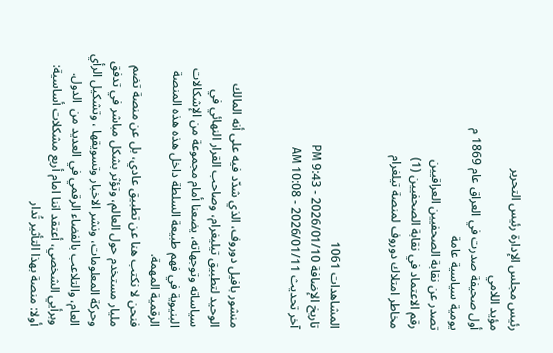رئيس مجلس الإدارة رئيس التحرير
مؤيد اللامي
أول صحيفة صدرت في العراق عام 1869 م
يومية سياسية عامة
تصدر عن نقابة الصحفيين العراقيين
رقم الاعتماد في نقابة الصحفيين (1)
مخاطر امتلاك دوروف لمنصة تيلغرام


المشاهدات 1061
تاريخ الإضافة 2026/01/10 - 9:43 PM
آخر تحديث 2026/01/11 - 10:08 AM


منشور بافيل دوروف، الذي شدّد فيه على أنه المالك الوحيد لتطبيق تيليغرام، وصاحب القرار النهائي في سياساته وتوجهاته، يضعنا أمام مجموعة من الإشكالات البنيوية في فهم طبيعة السلطة داخل هذه هذه المنصة الرقمية المهمة.
فنحن لا نكتب هنا عن تطبيق عادي، بل عن منصة تضم مليار مستخدم حول العالم، وتؤثر بشكل مباشر في تدفق وحركة المعلومات، ونشر الاخبار وتسويقها ، وتشكيل الرأي العام، والتلاعب بالفضاء الرقمي في العديد من  الدول.
وبرأيي الشخصي، أعتقد اننا امام أربع مشكلات أساسية:
أولا: منصة بهذا التأثير تُدار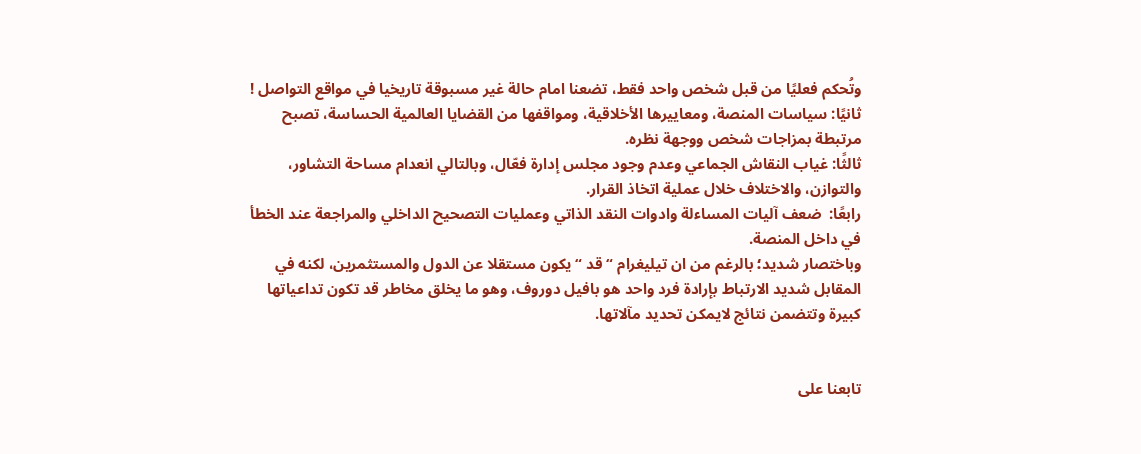وتُحكم فعليًا من قبل شخص واحد فقط، تضعنا امام حالة غير مسبوقة تاريخيا في مواقع التواصل !
ثانيًا: سياسات المنصة، ومعاييرها الأخلاقية، ومواقفها من القضايا العالمية الحساسة، تصبح مرتبطة بمزاجات شخص ووجهة نظره.
ثالثًا: غياب النقاش الجماعي وعدم وجود مجلس إدارة فعّال، وبالتالي انعدام مساحة التشاور، والتوازن، والاختلاف خلال عملية اتخاذ القرار.
رابعًا:  ضعف آليات المساءلة وادوات النقد الذاتي وعمليات التصحيح الداخلي والمراجعة عند الخطأ في داخل المنصة.
وباختصار شديد؛ بالرغم من ان تيليغرام “ قد “ يكون مستقلا عن الدول والمستثمرين، لكنه في المقابل شديد الارتباط بإرادة فرد واحد هو بافيل دوروف، وهو ما يخلق مخاطر قد تكون تداعياتها كبيرة وتتضمن نتائج لايمكن تحديد مآلاتها.


تابعنا على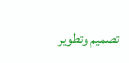تصميم وتطوير